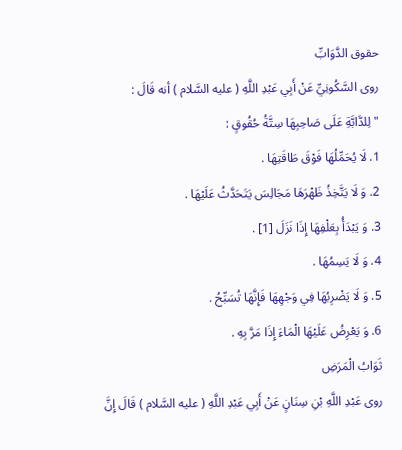حقوق الدَّوَابِّ
روى السَّكُونِيِّ عَنْ أَبِي عَبْدِ اللَّهِ ( عليه السَّلام ) أنه قَالَ :
" لِلدَّابَّةِ عَلَى صَاحِبِهَا سِتَّةُ حُقُوقٍ :
1. لَا يُحَمِّلُهَا فَوْقَ طَاقَتِهَا .
2. وَ لَا يَتَّخِذُ ظَهْرَهَا مَجَالِسَ يَتَحَدَّثُ عَلَيْهَا .
3. وَ يَبْدَأُ بِعَلْفِهَا إِذَا نَزَلَ [1] .
4. وَ لَا يَسِمُهَا .
5. وَ لَا يَضْرِبُهَا فِي وَجْهِهَا فَإِنَّهَا تُسَبِّحُ .
6. وَ يَعْرِضُ عَلَيْهَا الْمَاءَ إِذَا مَرَّ بِهِ .
ثَوَابُ الْمَرَضِ
روى عَبْدِ اللَّهِ بْنِ سِنَانٍ عَنْ أَبِي عَبْدِ اللَّهِ ( عليه السَّلام ) قَالَ إِنَّ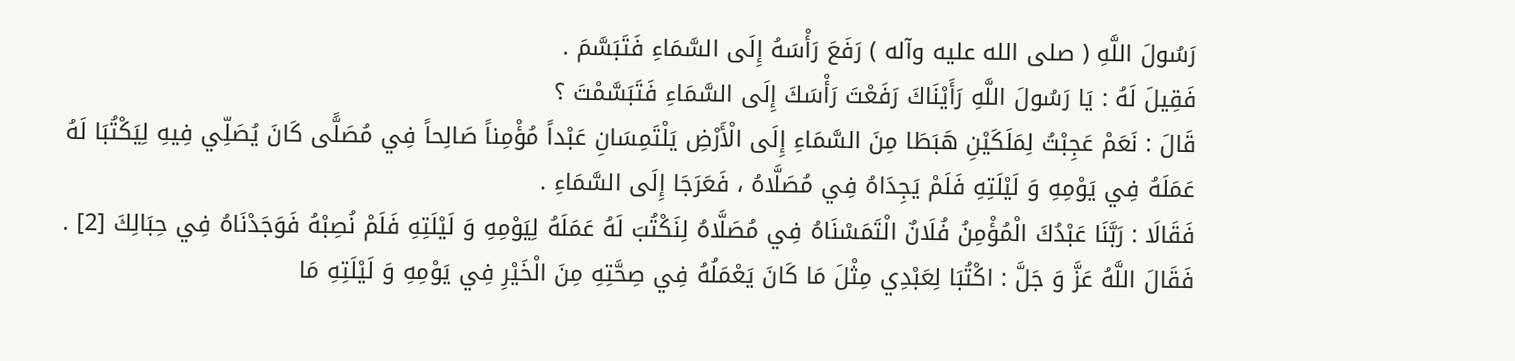رَسُولَ اللَّهِ ( صلى الله عليه وآله ) رَفَعَ رَأْسَهُ إِلَى السَّمَاءِ فَتَبَسَّمَ .
فَقِيلَ لَهُ : يَا رَسُولَ اللَّهِ رَأَيْنَاكَ رَفَعْتَ رَأْسَكَ إِلَى السَّمَاءِ فَتَبَسَّمْتَ ؟
قَالَ : نَعَمْ عَجِبْتُ لِمَلَكَيْنِ هَبَطَا مِنَ السَّمَاءِ إِلَى الْأَرْضِ يَلْتَمِسَانِ عَبْداً مُؤْمِناً صَالِحاً فِي مُصَلًّى كَانَ يُصَلِّي فِيهِ لِيَكْتُبَا لَهُ عَمَلَهُ فِي يَوْمِهِ وَ لَيْلَتِهِ فَلَمْ يَجِدَاهُ فِي مُصَلَّاهُ ، فَعَرَجَا إِلَى السَّمَاءِ .
فَقَالَا : رَبَّنَا عَبْدُكَ الْمُؤْمِنُ فُلَانٌ الْتَمَسْنَاهُ فِي مُصَلَّاهُ لِنَكْتُبَ لَهُ عَمَلَهُ لِيَوْمِهِ وَ لَيْلَتِهِ فَلَمْ نُصِبْهُ فَوَجَدْنَاهُ فِي حِبَالِكَ [2] .
فَقَالَ اللَّهُ عَزَّ وَ جَلَّ : اكْتُبَا لِعَبْدِي مِثْلَ مَا كَانَ يَعْمَلُهُ فِي صِحَّتِهِ مِنَ الْخَيْرِ فِي يَوْمِهِ وَ لَيْلَتِهِ مَا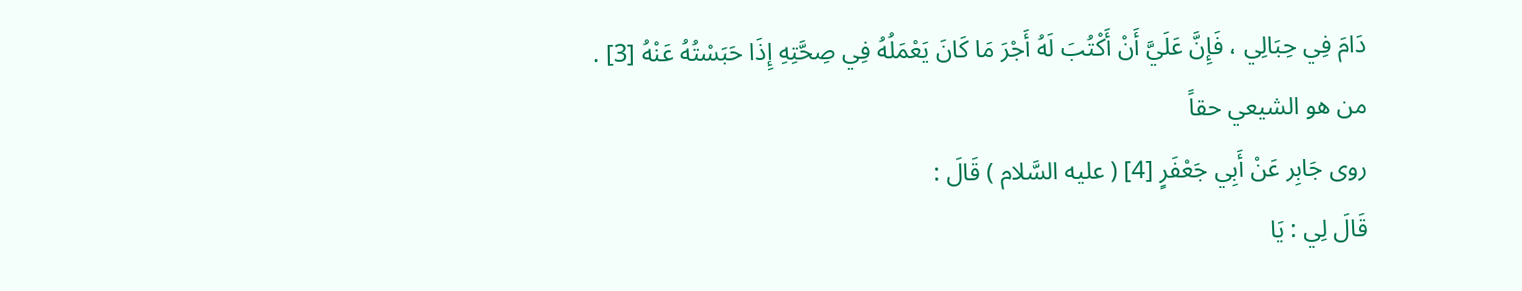دَامَ فِي حِبَالِي ، فَإِنَّ عَلَيَّ أَنْ أَكْتُبَ لَهُ أَجْرَ مَا كَانَ يَعْمَلُهُ فِي صِحَّتِهِ إِذَا حَبَسْتُهُ عَنْهُ [3] .
من هو الشيعي حقاً
روى جَابِر عَنْ أَبِي جَعْفَرٍ [4] ( عليه السَّلام ) قَالَ :
قَالَ لِي : يَا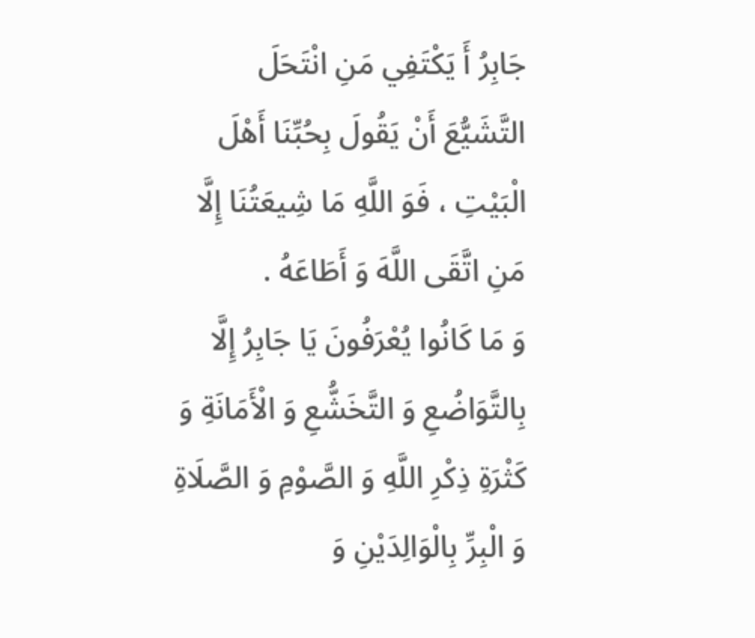جَابِرُ أَ يَكْتَفِي مَنِ انْتَحَلَ التَّشَيُّعَ أَنْ يَقُولَ بِحُبِّنَا أَهْلَ الْبَيْتِ ، فَوَ اللَّهِ مَا شِيعَتُنَا إِلَّا مَنِ اتَّقَى اللَّهَ وَ أَطَاعَهُ .
وَ مَا كَانُوا يُعْرَفُونَ يَا جَابِرُ إِلَّا بِالتَّوَاضُعِ وَ التَّخَشُّعِ وَ الْأَمَانَةِ وَ كَثْرَةِ ذِكْرِ اللَّهِ وَ الصَّوْمِ وَ الصَّلَاةِ وَ الْبِرِّ بِالْوَالِدَيْنِ وَ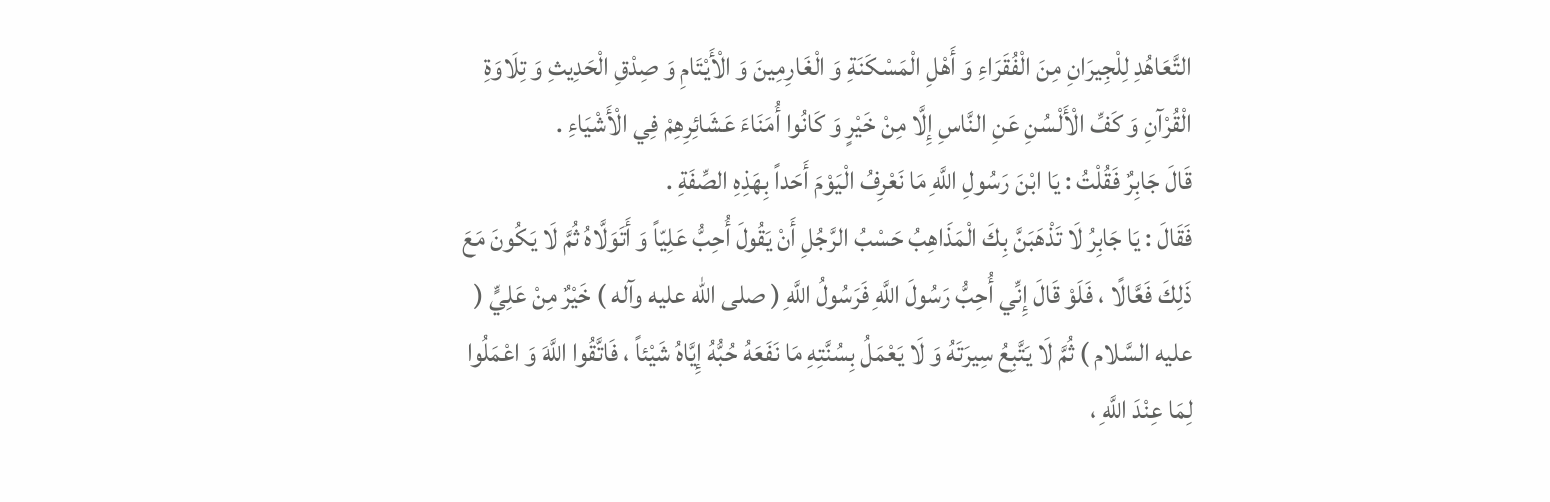التَّعَاهُدِ لِلْجِيرَانِ مِنَ الْفُقَرَاءِ وَ أَهْلِ الْمَسْكَنَةِ وَ الْغَارِمِينَ وَ الْأَيْتَامِ وَ صِدْقِ الْحَدِيثِ وَ تِلَاوَةِ الْقُرْآنِ وَ كَفِّ الْأَلْسُنِ عَنِ النَّاسِ إِلَّا مِنْ خَيْرٍ وَ كَانُوا أُمَنَاءَ عَشَائِرِهِمْ فِي الْأَشْيَاءِ .
قَالَ جَابِرٌ فَقُلْتُ : يَا ابْنَ رَسُولِ اللَّهِ مَا نَعْرِفُ الْيَوْمَ أَحَداً بِهَذِهِ الصِّفَةِ .
فَقَالَ : يَا جَابِرُ لَا تَذْهَبَنَّ بِكَ الْمَذَاهِبُ حَسْبُ الرَّجُلِ أَنْ يَقُولَ أُحِبُّ عَلِيّاً وَ أَتَوَلَّاهُ ثُمَّ لَا يَكُونَ مَعَ ذَلِكَ فَعَّالًا ، فَلَوْ قَالَ إِنِّي أُحِبُّ رَسُولَ اللَّهِ فَرَسُولُ اللَّهِ ( صلى الله عليه وآله ) خَيْرٌ مِنْ عَلِيٍّ ( عليه السَّلام ) ثُمَّ لَا يَتَّبِعُ سِيرَتَهُ وَ لَا يَعْمَلُ بِسُنَّتِهِ مَا نَفَعَهُ حُبُّهُ إِيَّاهُ شَيْئاً ، فَاتَّقُوا اللَّهَ وَ اعْمَلُوا لِمَا عِنْدَ اللَّهِ ،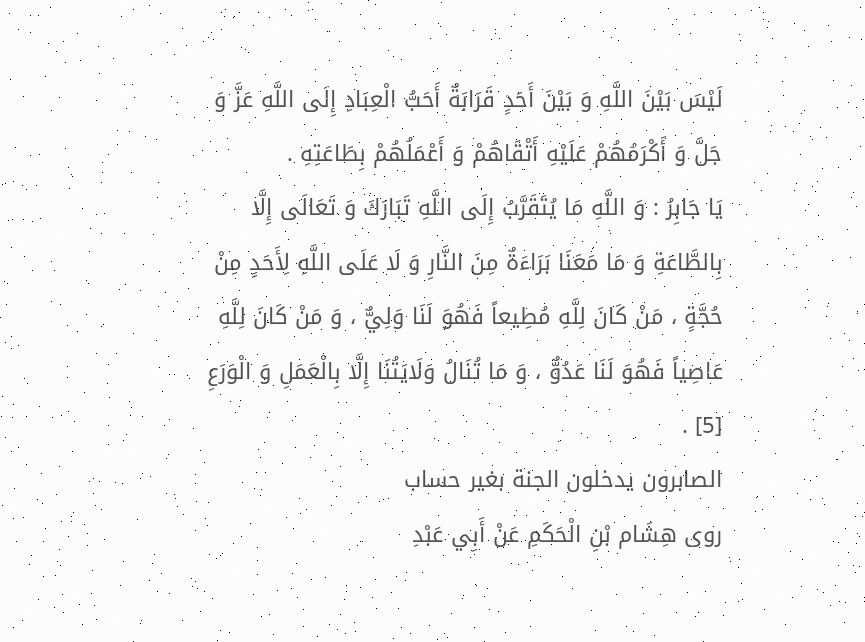لَيْسَ بَيْنَ اللَّهِ وَ بَيْنَ أَحَدٍ قَرَابَةٌ أَحَبُّ الْعِبَادِ إِلَى اللَّهِ عَزَّ وَ جَلَّ وَ أَكْرَمُهُمْ عَلَيْهِ أَتْقَاهُمْ وَ أَعْمَلُهُمْ بِطَاعَتِهِ .
يَا جَابِرُ : وَ اللَّهِ مَا يُتَقَرَّبُ إِلَى اللَّهِ تَبَارَكَ وَ تَعَالَى إِلَّا بِالطَّاعَةِ وَ مَا مَعَنَا بَرَاءَةٌ مِنَ النَّارِ وَ لَا عَلَى اللَّهِ لِأَحَدٍ مِنْ حُجَّةٍ ، مَنْ كَانَ لِلَّهِ مُطِيعاً فَهُوَ لَنَا وَلِيٌّ ، وَ مَنْ كَانَ لِلَّهِ عَاصِياً فَهُوَ لَنَا عَدُوٌّ ، وَ مَا تُنَالُ وَلَايَتُنَا إِلَّا بِالْعَمَلِ وَ الْوَرَعِ [5] .
الصابرون يدخلون الجنة بغير حساب
روى هِشَام بْنِ الْحَكَمِ عَنْ أَبِي عَبْدِ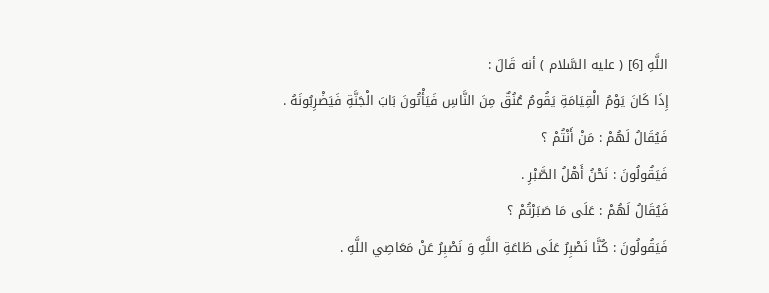اللَّهِ [6] ( عليه السَّلام ) أنه قَالَ :
إِذَا كَانَ يَوْمُ الْقِيَامَةِ يَقُومُ عُنُقٌ مِنَ النَّاسِ فَيَأْتُونَ بَابَ الْجَنَّةِ فَيَضْرِبُونَهُ .
فَيُقَالُ لَهُمْ : مَنْ أَنْتُمْ ؟
فَيَقُولُونَ : نَحْنُ أَهْلُ الصَّبْرِ .
فَيُقَالُ لَهُمْ : عَلَى مَا صَبَرْتُمْ ؟
فَيَقُولُونَ : كُنَّا نَصْبِرُ عَلَى طَاعَةِ اللَّهِ وَ نَصْبِرُ عَنْ مَعَاصِي اللَّهِ .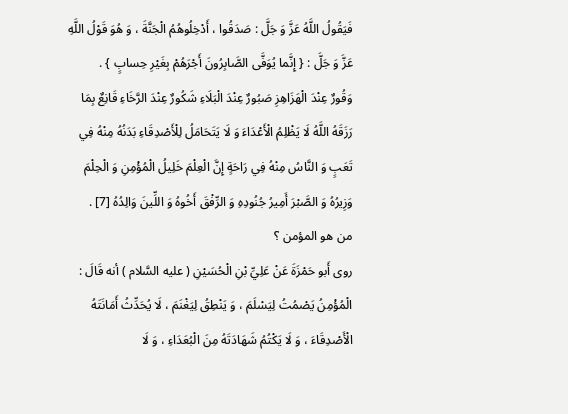فَيَقُولُ اللَّهُ عَزَّ وَ جَلَّ : صَدَقُوا ، أَدْخِلُوهُمُ الْجَنَّةَ ، وَ هُوَ قَوْلُ اللَّهِ عَزَّ وَ جَلَّ : { إِنَّما يُوَفَّى الصَّابِرُونَ أَجْرَهُمْ بِغَيْرِ حِسابٍ } .
وَقُورٌ عِنْدَ الْهَزَاهِزِ صَبُورٌ عِنْدَ الْبَلَاءِ شَكُورٌ عِنْدَ الرَّخَاءِ قَانِعٌ بِمَا رَزَقَهُ اللَّهُ لَا يَظْلِمُ الْأَعْدَاءَ وَ لَا يَتَحَامَلُ لِلْأَصْدِقَاءِ بَدَنُهُ مِنْهُ فِي تَعَبٍ وَ النَّاسُ مِنْهُ فِي رَاحَةٍ إِنَّ الْعِلْمَ خَلِيلُ الْمُؤْمِنِ وَ الْحِلْمَ وَزِيرُهُ وَ الصَّبْرَ أَمِيرُ جُنُودِهِ وَ الرِّفْقَ أَخُوهُ وَ اللِّينَ وَالِدُهُ [7] .
من هو المؤمن ؟
روى أَبو حَمْزَةَ عَنْ عَلِيِّ بْنِ الْحُسَيْنِ ( عليه السَّلام ) أنه قَالَ :
الْمُؤْمِنُ يَصْمُتُ لِيَسْلَمَ ، وَ يَنْطِقُ لِيَغْنَمَ ، لَا يُحَدِّثُ أَمَانَتَهُ الْأَصْدِقَاءَ ، وَ لَا يَكْتُمُ شَهَادَتَهُ مِنَ الْبُعَدَاءِ ، وَ لَا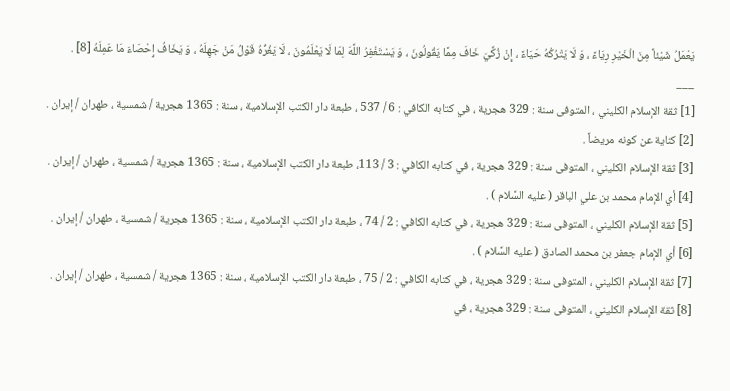يَعْمَلُ شَيْئاً مِنَ الْخَيْرِ رِيَاءً ، وَ لَا يَتْرُكُهُ حَيَاءً ، إِنْ زُكِّيَ خَافَ مِمَّا يَقُولُونَ ، وَ يَسْتَغْفِرُ اللَّهَ لِمَا لَا يَعْلَمُونَ ، لَا يَغُرُّهُ قَوْلُ مَنْ جَهِلَهُ ، وَ يَخَافُ إِحْصَاءَ مَا عَمِلَهُ [8] .
___
[1] ثقة الإسلام الكليني ، المتوفى سنة : 329 هجرية ، في كتابه الكافي : 6 / 537 ، طبعة دار الكتب الإسلامية ، سنة : 1365 هجرية / شمسية ، طهران / إيران .
[2] كناية عن كونه مريضاً .
[3] ثقة الإسلام الكليني ، المتوفى سنة : 329 هجرية ، في كتابه الكافي : 3 / 113، طبعة دار الكتب الإسلامية ، سنة : 1365 هجرية / شمسية ، طهران / إيران .
[4] أي الإمام محمد بن علي الباقر ( عليه السَّلام ) .
[5] ثقة الإسلام الكليني ، المتوفى سنة : 329 هجرية ، في كتابه الكافي : 2 / 74 ، طبعة دار الكتب الإسلامية ، سنة : 1365 هجرية / شمسية ، طهران / إيران .
[6] أي الإمام جعفر بن محمد الصادق ( عليه السَّلام ) .
[7] ثقة الإسلام الكليني ، المتوفى سنة : 329 هجرية ، في كتابه الكافي : 2 / 75 ، طبعة دار الكتب الإسلامية ، سنة : 1365 هجرية / شمسية ، طهران / إيران .
[8] ثقة الإسلام الكليني ، المتوفى سنة : 329 هجرية ، في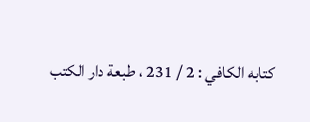كتابه الكافي : 2 / 231 ، طبعة دار الكتب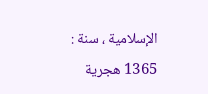الإسلامية ، سنة : 1365 هجرية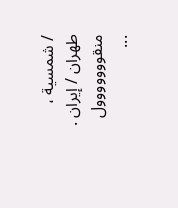/ شمسية ، طهران / إيران .
منقووووووول ...